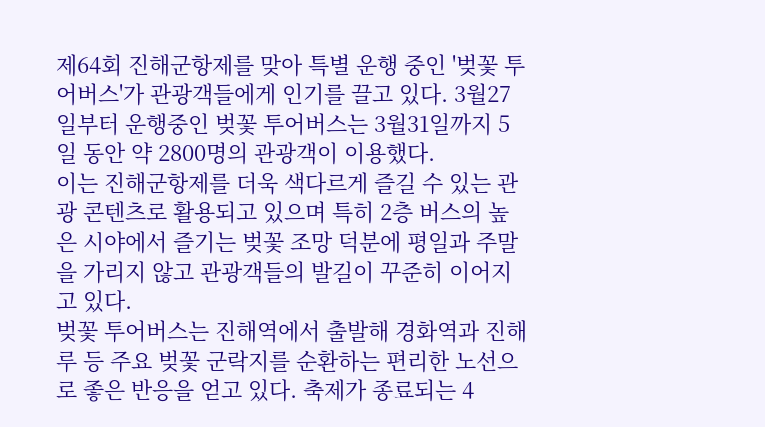제64회 진해군항제를 맞아 특별 운행 중인 '벚꽃 투어버스'가 관광객들에게 인기를 끌고 있다. 3월27일부터 운행중인 벚꽃 투어버스는 3월31일까지 5일 동안 약 2800명의 관광객이 이용했다.
이는 진해군항제를 더욱 색다르게 즐길 수 있는 관광 콘텐츠로 활용되고 있으며 특히 2층 버스의 높은 시야에서 즐기는 벚꽃 조망 덕분에 평일과 주말을 가리지 않고 관광객들의 발길이 꾸준히 이어지고 있다.
벚꽃 투어버스는 진해역에서 출발해 경화역과 진해루 등 주요 벚꽃 군락지를 순환하는 편리한 노선으로 좋은 반응을 얻고 있다. 축제가 종료되는 4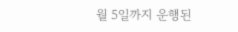월 5일까지 운행된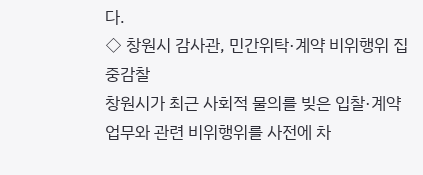다.
◇ 창원시 감사관, 민간위탁·계약 비위행위 집중감찰
창원시가 최근 사회적 물의를 빚은 입찰·계약 업무와 관련 비위행위를 사전에 차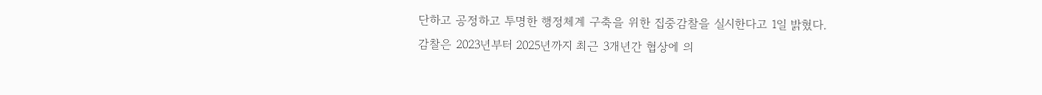단하고 공정하고 투명한 행정체계 구축을 위한 집중감찰을 실시한다고 1일 밝혔다.
감찰은 2023년부터 2025년까지 최근 3개년간 협상에 의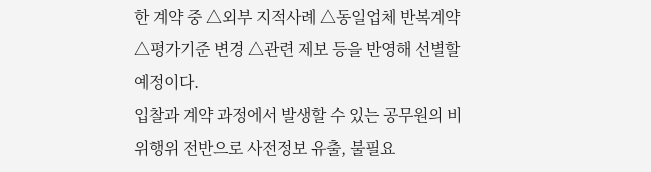한 계약 중 △외부 지적사례 △동일업체 반복계약 △평가기준 변경 △관련 제보 등을 반영해 선별할 예정이다.
입찰과 계약 과정에서 발생할 수 있는 공무원의 비위행위 전반으로 사전정보 유출, 불필요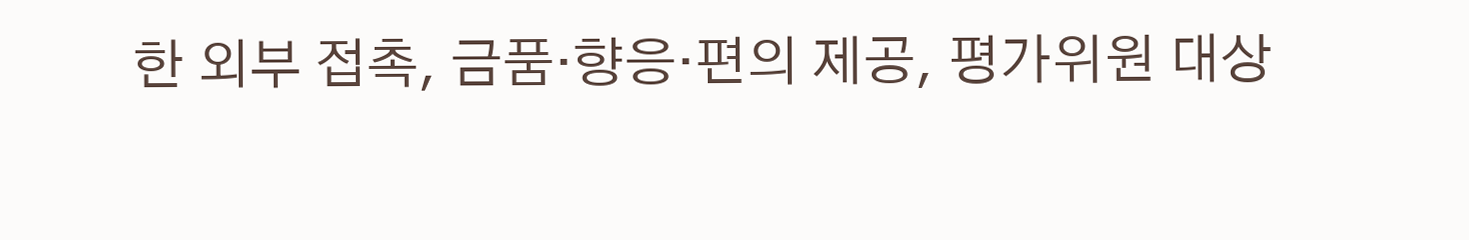한 외부 접촉, 금품·향응·편의 제공, 평가위원 대상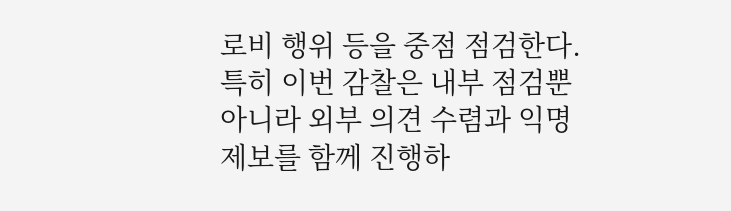로비 행위 등을 중점 점검한다.
특히 이번 감찰은 내부 점검뿐 아니라 외부 의견 수렴과 익명 제보를 함께 진행하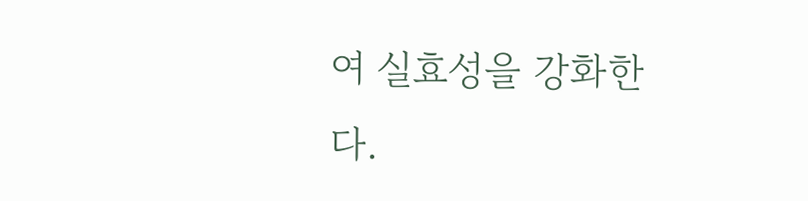여 실효성을 강화한다.